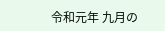令和元年 九月の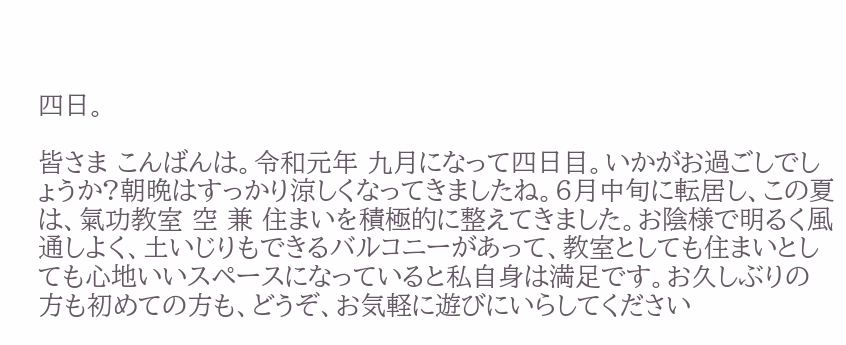四日。

皆さま こんばんは。令和元年 九月になって四日目。いかがお過ごしでしょうか?朝晩はすっかり涼しくなってきましたね。6月中旬に転居し、この夏は、氣功教室 空 兼 住まいを積極的に整えてきました。お陰様で明るく風通しよく、土いじりもできるバルコニーがあって、教室としても住まいとしても心地いいスペースになっていると私自身は満足です。お久しぶりの方も初めての方も、どうぞ、お気軽に遊びにいらしてください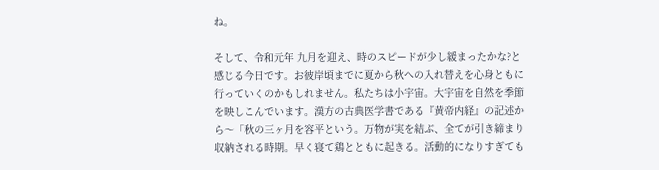ね。

そして、令和元年 九月を迎え、時のスピードが少し緩まったかな?と感じる今日です。お彼岸頃までに夏から秋への入れ替えを心身ともに行っていくのかもしれません。私たちは小宇宙。大宇宙を自然を季節を映しこんでいます。漢方の古典医学書である『黄帝内経』の記述から〜「秋の三ヶ月を容平という。万物が実を結ぶ、全てが引き締まり収納される時期。早く寝て鶏とともに起きる。活動的になりすぎても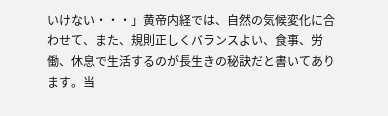いけない・・・」黄帝内経では、自然の気候変化に合わせて、また、規則正しくバランスよい、食事、労働、休息で生活するのが長生きの秘訣だと書いてあります。当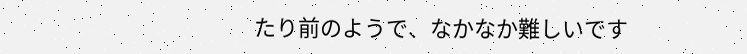たり前のようで、なかなか難しいです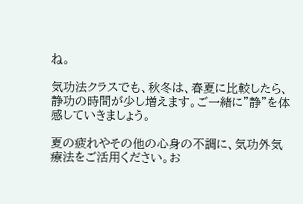ね。

気功法クラスでも、秋冬は、春夏に比較したら、静功の時間が少し増えます。ご一緒に”静”を体感していきましょう。

夏の疲れやその他の心身の不調に、気功外気療法をご活用ください。お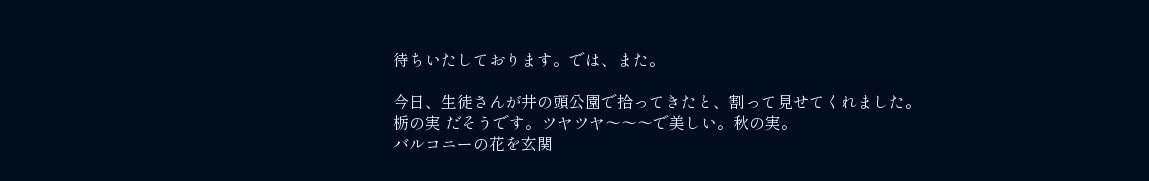待ちいたしております。では、また。

今日、生徒さんが井の頭公園で拾ってきたと、割って見せてくれました。
栃の実 だそうです。ツヤツヤ〜〜〜で美しい。秋の実。
バルコニーの花を玄関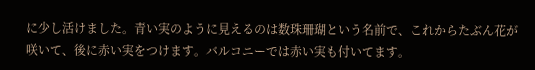に少し活けました。青い実のように見えるのは数珠珊瑚という名前で、これからたぶん花が咲いて、後に赤い実をつけます。バルコニーでは赤い実も付いてます。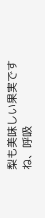梨も美味しい果実ですね、呼吸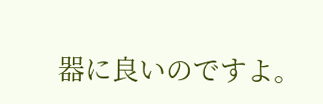器に良いのですよ。